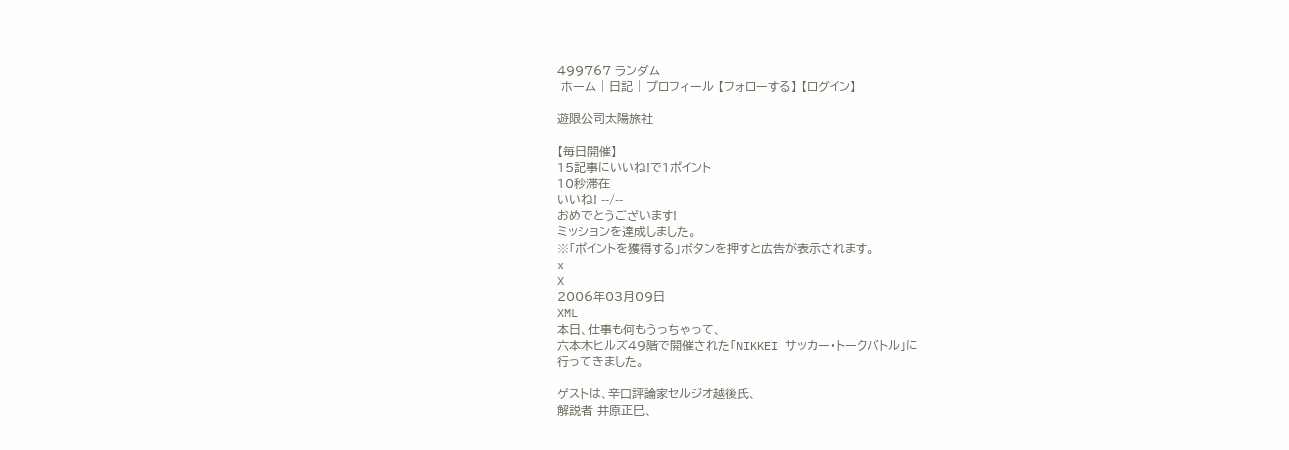499767 ランダム
 ホーム | 日記 | プロフィール 【フォローする】 【ログイン】

遊限公司太陽旅社

【毎日開催】
15記事にいいね!で1ポイント
10秒滞在
いいね! --/--
おめでとうございます!
ミッションを達成しました。
※「ポイントを獲得する」ボタンを押すと広告が表示されます。
x
X
2006年03月09日
XML
本日、仕事も何もうっちゃって、
六本木ヒルズ49階で開催された「NIKKEI サッカー・トークバトル」に
行ってきました。

ゲストは、辛口評論家セルジオ越後氏、
解説者 井原正巳、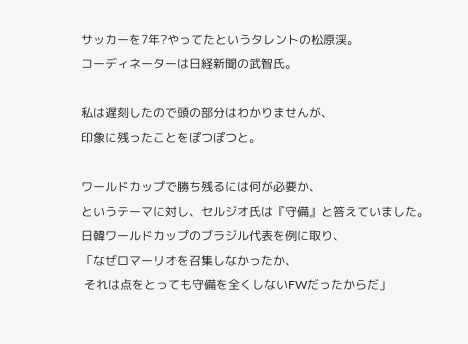サッカーを7年?やってたというタレントの松原渓。
コーディネーターは日経新聞の武智氏。

私は遅刻したので頭の部分はわかりませんが、
印象に残ったことをぽつぽつと。

ワールドカップで勝ち残るには何が必要か、
というテーマに対し、セルジオ氏は『守備』と答えていました。
日韓ワールドカップのブラジル代表を例に取り、
「なぜロマーリオを召集しなかったか、
 それは点をとっても守備を全くしないFWだったからだ」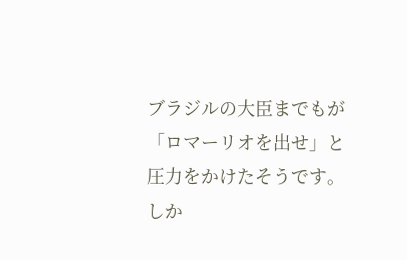ブラジルの大臣までもが「ロマーリオを出せ」と圧力をかけたそうです。
しか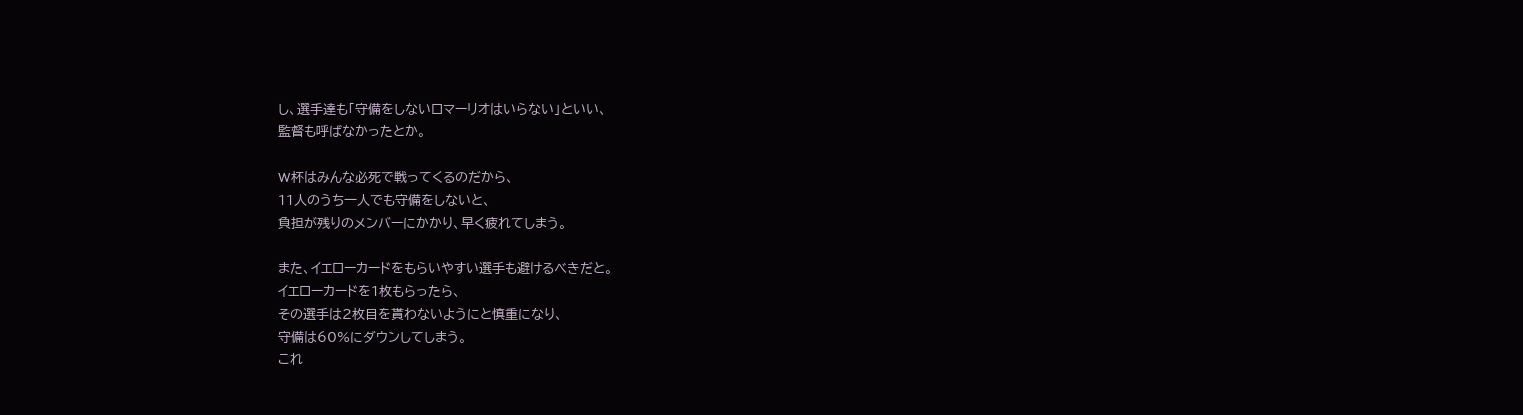し、選手達も「守備をしないロマーリオはいらない」といい、
監督も呼ばなかったとか。

W杯はみんな必死で戦ってくるのだから、
11人のうち一人でも守備をしないと、
負担が残りのメンバーにかかり、早く疲れてしまう。

また、イエローカードをもらいやすい選手も避けるべきだと。
イエローカードを1枚もらったら、
その選手は2枚目を貰わないようにと慎重になり、
守備は60%にダウンしてしまう。
これ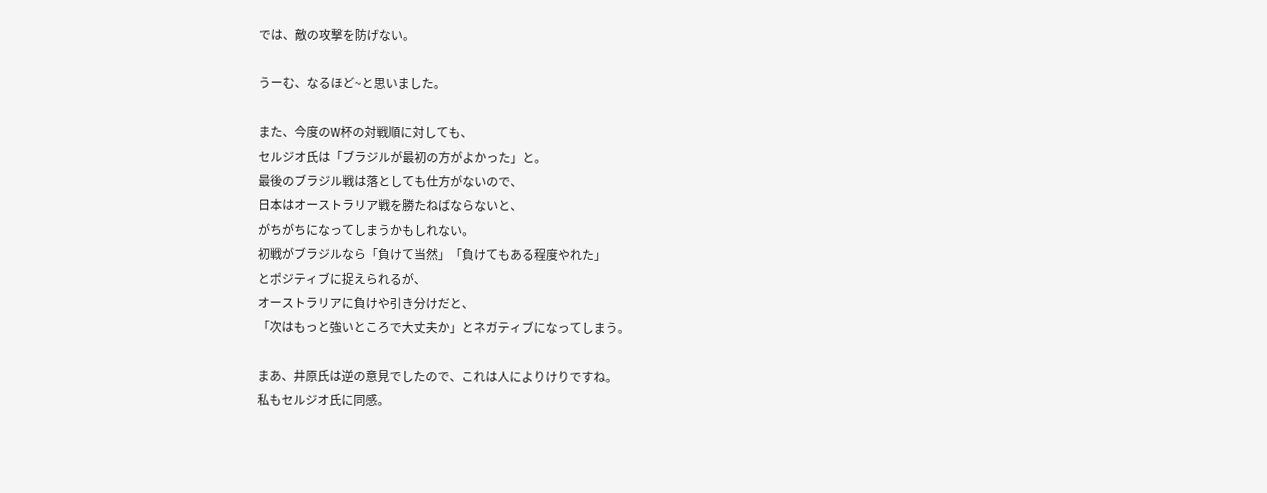では、敵の攻撃を防げない。

うーむ、なるほど~と思いました。

また、今度のW杯の対戦順に対しても、
セルジオ氏は「ブラジルが最初の方がよかった」と。
最後のブラジル戦は落としても仕方がないので、
日本はオーストラリア戦を勝たねばならないと、
がちがちになってしまうかもしれない。
初戦がブラジルなら「負けて当然」「負けてもある程度やれた」
とポジティブに捉えられるが、
オーストラリアに負けや引き分けだと、
「次はもっと強いところで大丈夫か」とネガティブになってしまう。

まあ、井原氏は逆の意見でしたので、これは人によりけりですね。
私もセルジオ氏に同感。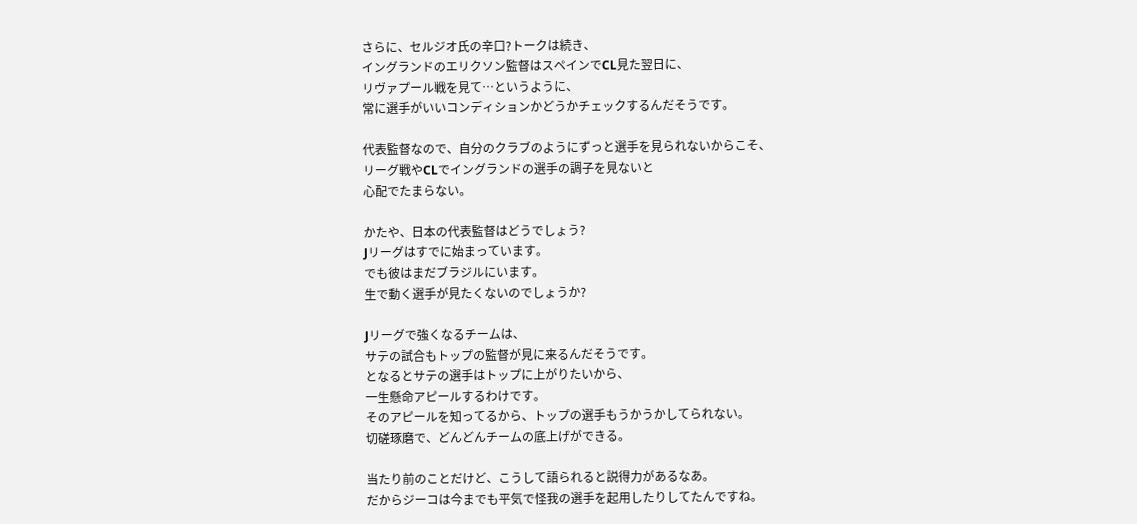さらに、セルジオ氏の辛口?トークは続き、
イングランドのエリクソン監督はスペインでCL見た翌日に、
リヴァプール戦を見て…というように、
常に選手がいいコンディションかどうかチェックするんだそうです。

代表監督なので、自分のクラブのようにずっと選手を見られないからこそ、
リーグ戦やCLでイングランドの選手の調子を見ないと
心配でたまらない。

かたや、日本の代表監督はどうでしょう?
Jリーグはすでに始まっています。
でも彼はまだブラジルにいます。
生で動く選手が見たくないのでしょうか?

Jリーグで強くなるチームは、
サテの試合もトップの監督が見に来るんだそうです。
となるとサテの選手はトップに上がりたいから、
一生懸命アピールするわけです。
そのアピールを知ってるから、トップの選手もうかうかしてられない。
切磋琢磨で、どんどんチームの底上げができる。

当たり前のことだけど、こうして語られると説得力があるなあ。
だからジーコは今までも平気で怪我の選手を起用したりしてたんですね。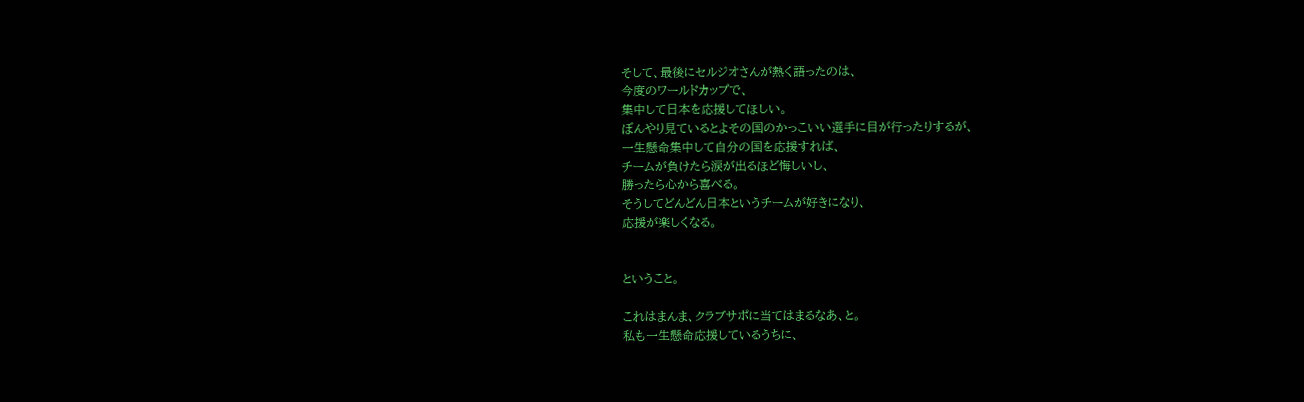そして、最後にセルジオさんが熱く語ったのは、
今度のワールドカップで、
集中して日本を応援してほしい。
ぼんやり見ているとよその国のかっこいい選手に目が行ったりするが、
一生懸命集中して自分の国を応援すれば、
チームが負けたら涙が出るほど悔しいし、
勝ったら心から喜べる。
そうしてどんどん日本というチームが好きになり、
応援が楽しくなる。


ということ。

これはまんま、クラブサポに当てはまるなあ、と。
私も一生懸命応援しているうちに、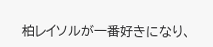柏レイソルが一番好きになり、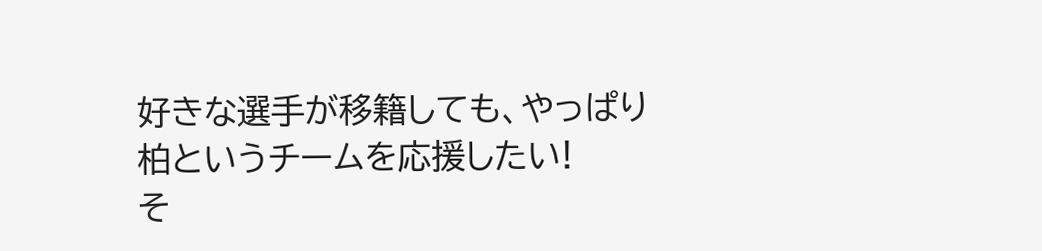好きな選手が移籍しても、やっぱり柏というチームを応援したい!
そ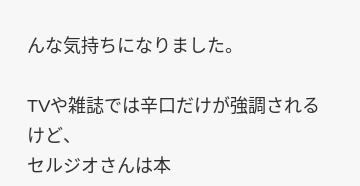んな気持ちになりました。

TVや雑誌では辛口だけが強調されるけど、
セルジオさんは本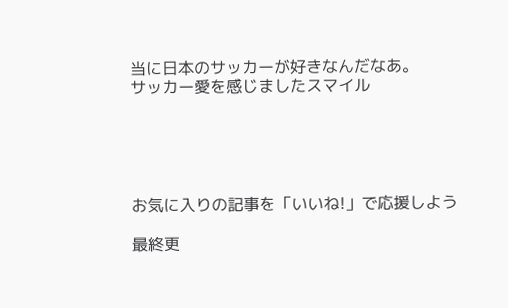当に日本のサッカーが好きなんだなあ。
サッカー愛を感じましたスマイル





お気に入りの記事を「いいね!」で応援しよう

最終更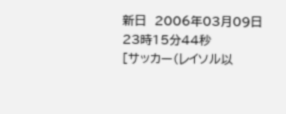新日  2006年03月09日 23時15分44秒
[サッカー(レイソル以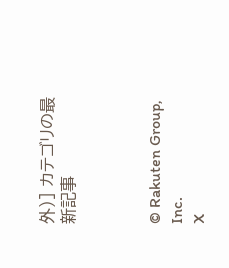外)] カテゴリの最新記事



© Rakuten Group, Inc.
X